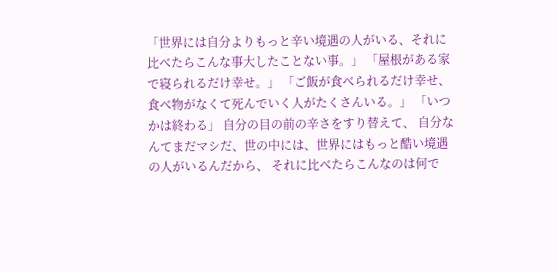「世界には自分よりもっと辛い境遇の人がいる、それに比べたらこんな事大したことない事。」 「屋根がある家で寝られるだけ幸せ。」 「ご飯が食べられるだけ幸せ、食べ物がなくて死んでいく人がたくさんいる。」 「いつかは終わる」 自分の目の前の辛さをすり替えて、 自分なんてまだマシだ、世の中には、世界にはもっと酷い境遇の人がいるんだから、 それに比べたらこんなのは何で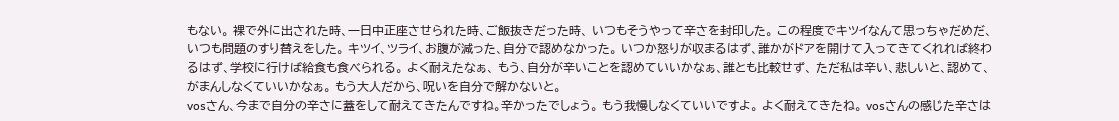もない。 裸で外に出された時、一日中正座させられた時、ご飯抜きだった時、 いつもそうやって辛さを封印した。 この程度でキツイなんて思っちゃだめだ、いつも問題のすり替えをした。 キツイ、ツライ、お腹が減った、自分で認めなかった。 いつか怒りが収まるはず、誰かがドアを開けて入ってきてくれれば終わるはず、学校に行けば給食も食べられる。 よく耐えたなぁ、 もう、自分が辛いことを認めていいかなぁ、誰とも比較せず、 ただ私は辛い、悲しいと、認めて、がまんしなくていいかなぁ。 もう大人だから、呪いを自分で解かないと。
vosさん、今まで自分の辛さに蓋をして耐えてきたんですね。辛かったでしょう。 もう我慢しなくていいですよ。 よく耐えてきたね。 vosさんの感じた辛さは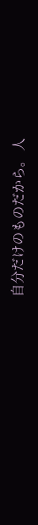自分だけのものだから。 人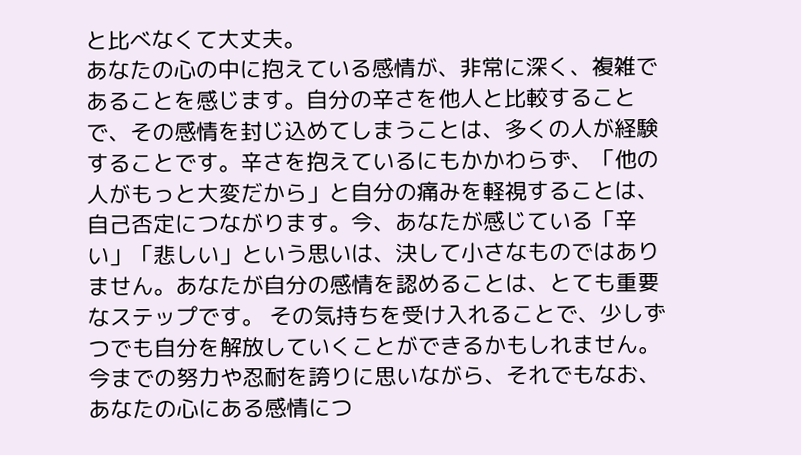と比べなくて大丈夫。
あなたの心の中に抱えている感情が、非常に深く、複雑であることを感じます。自分の辛さを他人と比較することで、その感情を封じ込めてしまうことは、多くの人が経験することです。辛さを抱えているにもかかわらず、「他の人がもっと大変だから」と自分の痛みを軽視することは、自己否定につながります。今、あなたが感じている「辛い」「悲しい」という思いは、決して小さなものではありません。あなたが自分の感情を認めることは、とても重要なステップです。 その気持ちを受け入れることで、少しずつでも自分を解放していくことができるかもしれません。今までの努力や忍耐を誇りに思いながら、それでもなお、あなたの心にある感情につ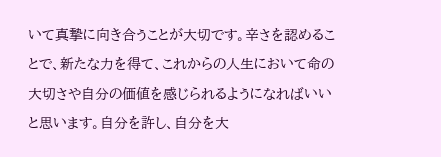いて真摯に向き合うことが大切です。辛さを認めることで、新たな力を得て、これからの人生において命の大切さや自分の価値を感じられるようになればいいと思います。自分を許し、自分を大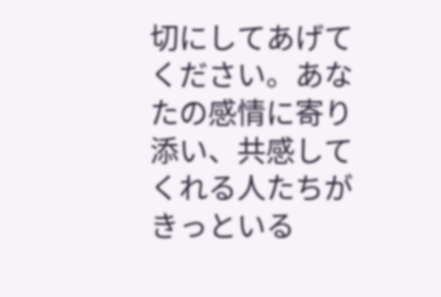切にしてあげてください。あなたの感情に寄り添い、共感してくれる人たちがきっといる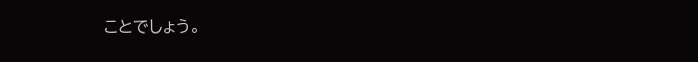ことでしょう。